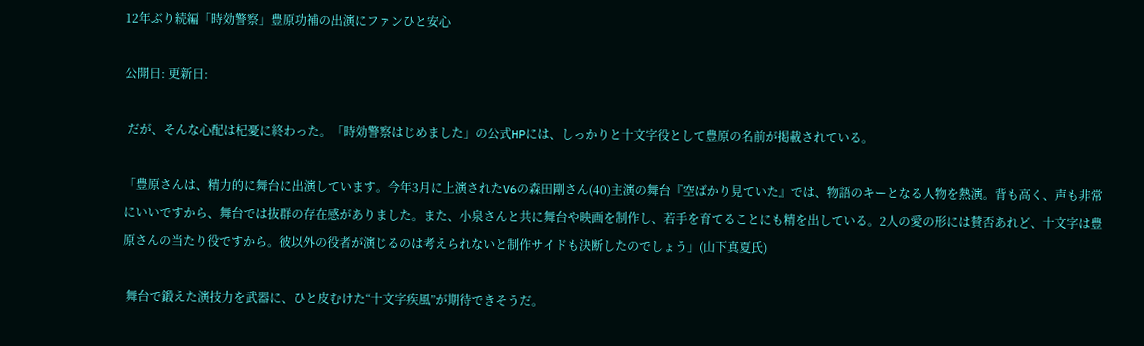12年ぶり続編「時効警察」豊原功補の出演にファンひと安心

公開日: 更新日:

 だが、そんな心配は杞憂に終わった。「時効警察はじめました」の公式HPには、しっかりと十文字役として豊原の名前が掲載されている。

「豊原さんは、精力的に舞台に出演しています。今年3月に上演されたV6の森田剛さん(40)主演の舞台『空ばかり見ていた』では、物語のキーとなる人物を熱演。背も高く、声も非常にいいですから、舞台では抜群の存在感がありました。また、小泉さんと共に舞台や映画を制作し、若手を育てることにも精を出している。2人の愛の形には賛否あれど、十文字は豊原さんの当たり役ですから。彼以外の役者が演じるのは考えられないと制作サイドも決断したのでしょう」(山下真夏氏)

 舞台で鍛えた演技力を武器に、ひと皮むけた“十文字疾風”が期待できそうだ。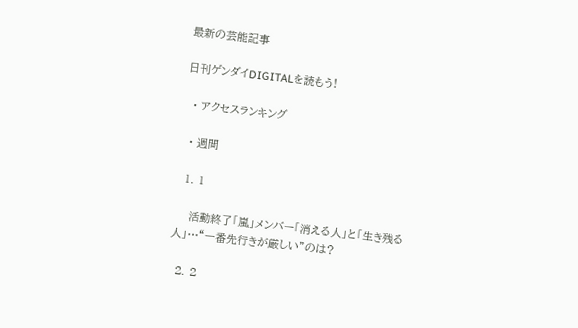最新の芸能記事

日刊ゲンダイDIGITALを読もう!

  • アクセスランキング

  • 週間

  1. 1

    活動終了「嵐」メンバー「消える人」と「生き残る人」…“一番先行きが厳しい”のは?

  2. 2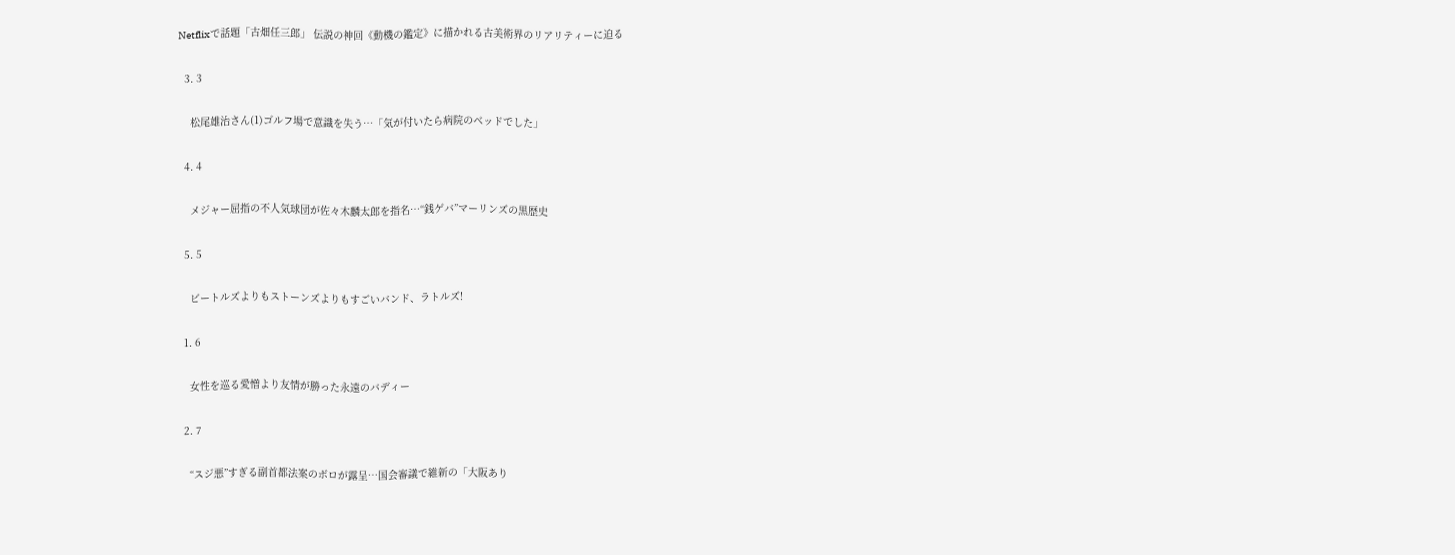Netflixで話題「古畑任三郎」 伝説の神回《動機の鑑定》に描かれる古美術界のリアリティーに迫る

  3. 3

    松尾雄治さん(1)ゴルフ場で意識を失う…「気が付いたら病院のベッドでした」

  4. 4

    メジャー屈指の不人気球団が佐々木麟太郎を指名…“銭ゲバ”マーリンズの黒歴史

  5. 5

    ビートルズよりもストーンズよりもすごいバンド、ラトルズ!

  1. 6

    女性を巡る愛憎より友情が勝った永遠のバディー

  2. 7

    “スジ悪”すぎる副首都法案のボロが露呈…国会審議で維新の「大阪あり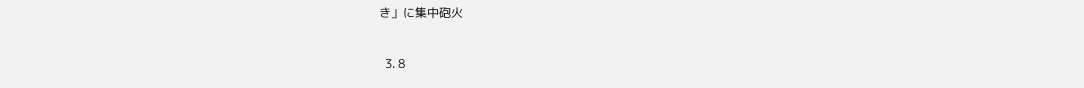き」に集中砲火

  3. 8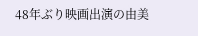48年ぶり映画出演の由美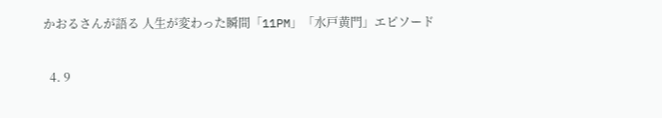かおるさんが語る 人生が変わった瞬間「11PM」「水戸黄門」エピソード

  4. 9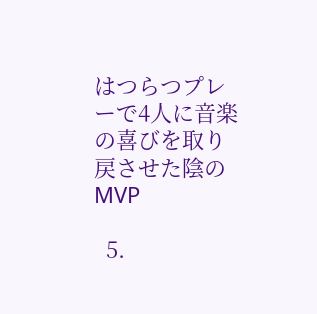はつらつプレーで4人に音楽の喜びを取り戻させた陰のMVP

  5.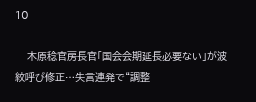10

    木原稔官房長官「国会会期延長必要ない」が波紋呼び修正…失言連発で“調整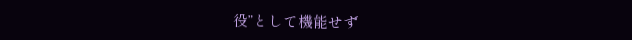役”として機能せず